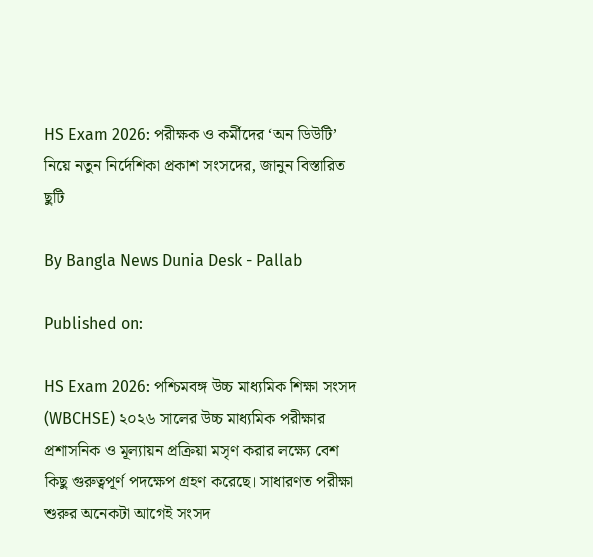HS Exam 2026: পরীক্ষক ও কর্মীদের ‘অন ডিউটি’ নিয়ে নতুন নির্দেশিকা প্রকাশ সংসদের, জানুন বিস্তারিত ছুটি

By Bangla News Dunia Desk - Pallab

Published on:

HS Exam 2026: পশ্চিমবঙ্গ উচ্চ মাধ্যমিক শিক্ষা সংসদ (WBCHSE) ২০২৬ সালের উচ্চ মাধ্যমিক পরীক্ষার প্রশাসনিক ও মূল্যায়ন প্রক্রিয়া মসৃণ করার লক্ষ্যে বেশ কিছু গুরুত্বপূর্ণ পদক্ষেপ গ্রহণ করেছে। সাধারণত পরীক্ষা শুরুর অনেকটা আগেই সংসদ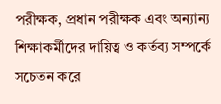পরীক্ষক, প্রধান পরীক্ষক এবং অন্যান্য শিক্ষাকর্মীদের দায়িত্ব ও কর্তব্য সম্পর্কে সচেতন করে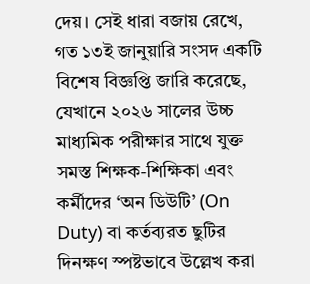দেয়। সেই ধারা বজায় রেখে, গত ১৩ই জানুয়ারি সংসদ একটি বিশেষ বিজ্ঞপ্তি জারি করেছে, যেখানে ২০২৬ সালের উচ্চ মাধ্যমিক পরীক্ষার সাথে যুক্ত সমস্ত শিক্ষক-শিক্ষিকা এবং কর্মীদের ‘অন ডিউটি’ (On Duty) বা কর্তব্যরত ছুটির দিনক্ষণ স্পষ্টভাবে উল্লেখ করা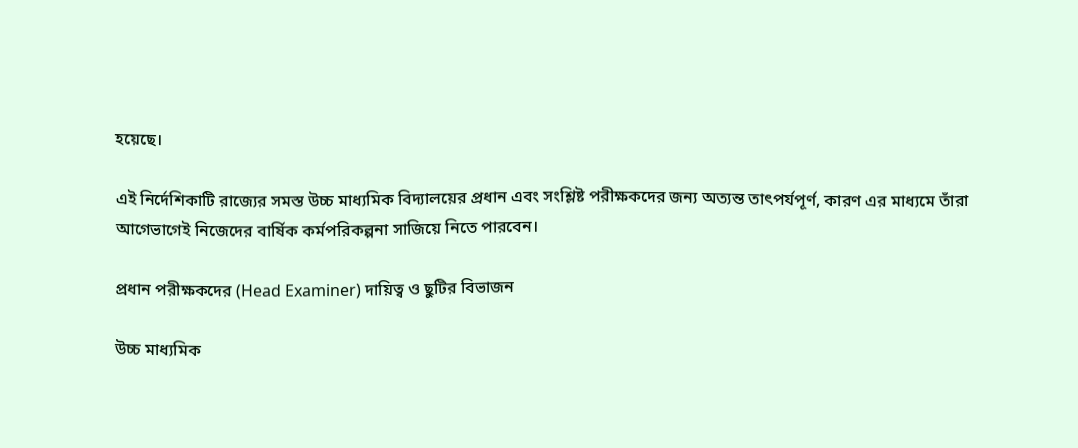হয়েছে।

এই নির্দেশিকাটি রাজ্যের সমস্ত উচ্চ মাধ্যমিক বিদ্যালয়ের প্রধান এবং সংশ্লিষ্ট পরীক্ষকদের জন্য অত্যন্ত তাৎপর্যপূর্ণ, কারণ এর মাধ্যমে তাঁরা আগেভাগেই নিজেদের বার্ষিক কর্মপরিকল্পনা সাজিয়ে নিতে পারবেন।

প্রধান পরীক্ষকদের (Head Examiner) দায়িত্ব ও ছুটির বিভাজন

উচ্চ মাধ্যমিক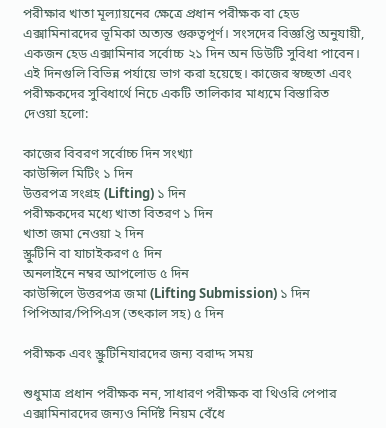পরীক্ষার খাতা মূল্যায়নের ক্ষেত্রে প্রধান পরীক্ষক বা হেড এক্সামিনারদের ভূমিকা অত্যন্ত গুরুত্বপূর্ণ। সংসদের বিজ্ঞপ্তি অনুযায়ী, একজন হেড এক্সামিনার সর্বোচ্চ ২১ দিন অন ডিউটি সুবিধা পাবেন। এই দিনগুলি বিভিন্ন পর্যায়ে ভাগ করা হয়েছে। কাজের স্বচ্ছতা এবং পরীক্ষকদের সুবিধার্থে নিচে একটি তালিকার মাধ্যমে বিস্তারিত দেওয়া হলো:

কাজের বিবরণ সর্বোচ্চ দিন সংখ্যা
কাউন্সিল মিটিং ১ দিন
উত্তরপত্র সংগ্রহ (Lifting) ১ দিন
পরীক্ষকদের মধ্যে খাতা বিতরণ ১ দিন
খাতা জমা নেওয়া ২ দিন
স্ক্রুটিনি বা যাচাইকরণ ৫ দিন
অনলাইনে নম্বর আপলোড ৫ দিন
কাউন্সিলে উত্তরপত্র জমা (Lifting Submission) ১ দিন
পিপিআর/পিপিএস (তৎকাল সহ) ৫ দিন

পরীক্ষক এবং স্ক্রুটিনিযারদের জন্য বরাদ্দ সময়

শুধুমাত্র প্রধান পরীক্ষক নন, সাধারণ পরীক্ষক বা থিওরি পেপার এক্সামিনারদের জন্যও নির্দিষ্ট নিয়ম বেঁধে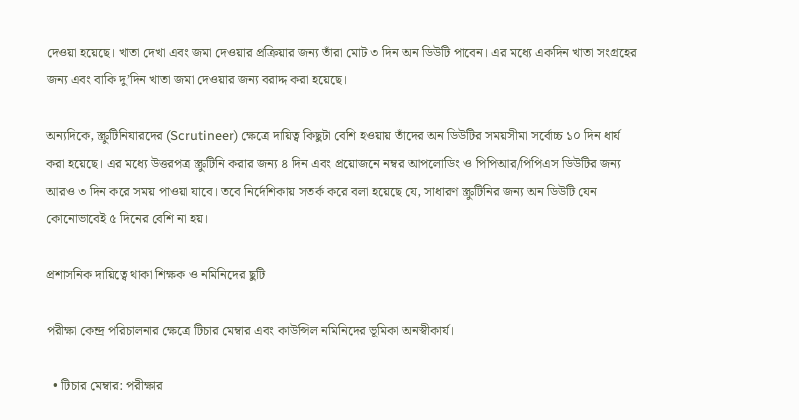দেওয়া হয়েছে। খাতা দেখা এবং জমা দেওয়ার প্রক্রিয়ার জন্য তাঁরা মোট ৩ দিন অন ডিউটি পাবেন। এর মধ্যে একদিন খাতা সংগ্রহের জন্য এবং বাকি দু’দিন খাতা জমা দেওয়ার জন্য বরাদ্দ করা হয়েছে।

অন্যদিকে, স্ক্রুটিনিযারদের (Scrutineer) ক্ষেত্রে দায়িত্ব কিছুটা বেশি হওয়ায় তাঁদের অন ডিউটির সময়সীমা সর্বোচ্চ ১০ দিন ধার্য করা হয়েছে। এর মধ্যে উত্তরপত্র স্ক্রুটিনি করার জন্য ৪ দিন এবং প্রয়োজনে নম্বর আপলোডিং ও পিপিআর/পিপিএস ডিউটির জন্য আরও ৩ দিন করে সময় পাওয়া যাবে। তবে নির্দেশিকায় সতর্ক করে বলা হয়েছে যে, সাধারণ স্ক্রুটিনির জন্য অন ডিউটি যেন কোনোভাবেই ৫ দিনের বেশি না হয়।

প্রশাসনিক দায়িত্বে থাকা শিক্ষক ও নমিনিদের ছুটি

পরীক্ষা কেন্দ্র পরিচালনার ক্ষেত্রে টিচার মেম্বার এবং কাউন্সিল নমিনিদের ভূমিকা অনস্বীকার্য।

  • টিচার মেম্বার: পরীক্ষার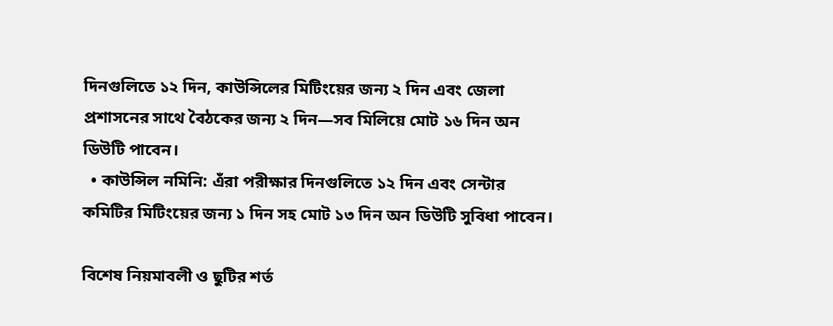দিনগুলিতে ১২ দিন, কাউন্সিলের মিটিংয়ের জন্য ২ দিন এবং জেলা প্রশাসনের সাথে বৈঠকের জন্য ২ দিন—সব মিলিয়ে মোট ১৬ দিন অন ডিউটি পাবেন।
  • কাউন্সিল নমিনি: এঁরা পরীক্ষার দিনগুলিতে ১২ দিন এবং সেন্টার কমিটির মিটিংয়ের জন্য ১ দিন সহ মোট ১৩ দিন অন ডিউটি সুবিধা পাবেন।

বিশেষ নিয়মাবলী ও ছুটির শর্ত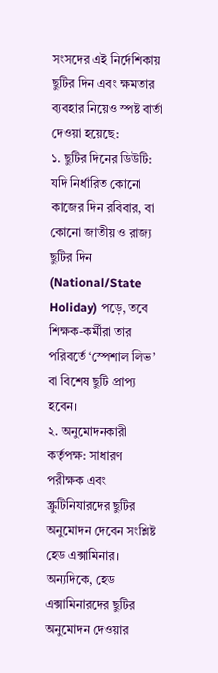সংসদের এই নির্দেশিকায় ছুটির দিন এবং ক্ষমতার ব্যবহার নিয়েও স্পষ্ট বার্তা দেওয়া হয়েছে:
১. ছুটির দিনের ডিউটি: যদি নির্ধারিত কোনো কাজের দিন রবিবার, বা কোনো জাতীয় ও রাজ্য ছুটির দিন (National/State Holiday) পড়ে, তবে শিক্ষক-কর্মীরা তার পরিবর্তে ‘স্পেশাল লিভ’ বা বিশেষ ছুটি প্রাপ্য হবেন।
২. অনুমোদনকারী কর্তৃপক্ষ: সাধারণ পরীক্ষক এবং স্ক্রুটিনিযারদের ছুটির অনুমোদন দেবেন সংশ্লিষ্ট হেড এক্সামিনার। অন্যদিকে, হেড এক্সামিনারদের ছুটির অনুমোদন দেওয়ার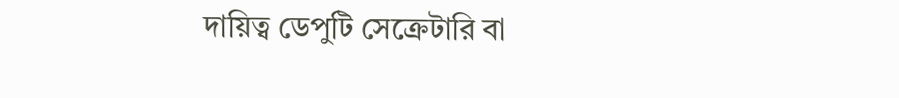দায়িত্ব ডেপুটি সেক্রেটারি বা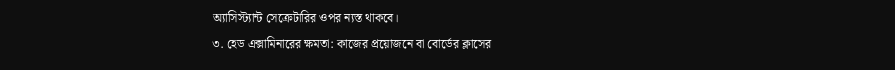অ্যাসিস্ট্যান্ট সেক্রেটারির ওপর ন্যস্ত থাকবে।
৩. হেড এক্সামিনারের ক্ষমতা: কাজের প্রয়োজনে বা বোর্ডের ক্লাসের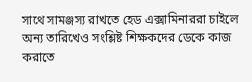সাথে সামঞ্জস্য রাখতে হেড এক্সামিনাররা চাইলে অন্য তারিখেও সংশ্লিষ্ট শিক্ষকদের ডেকে কাজ করাতে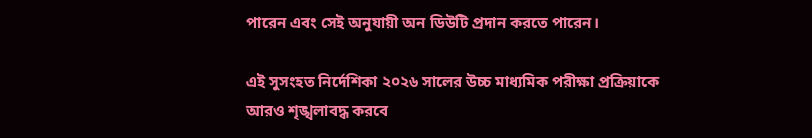পারেন এবং সেই অনুযায়ী অন ডিউটি প্রদান করতে পারেন।

এই সুসংহত নির্দেশিকা ২০২৬ সালের উচ্চ মাধ্যমিক পরীক্ষা প্রক্রিয়াকে আরও শৃঙ্খলাবদ্ধ করবে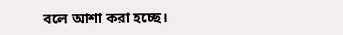বলে আশা করা হচ্ছে।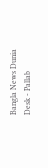Bangla News Dunia Desk - Pallab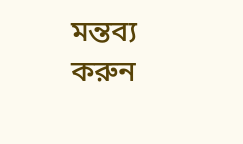মন্তব্য করুন